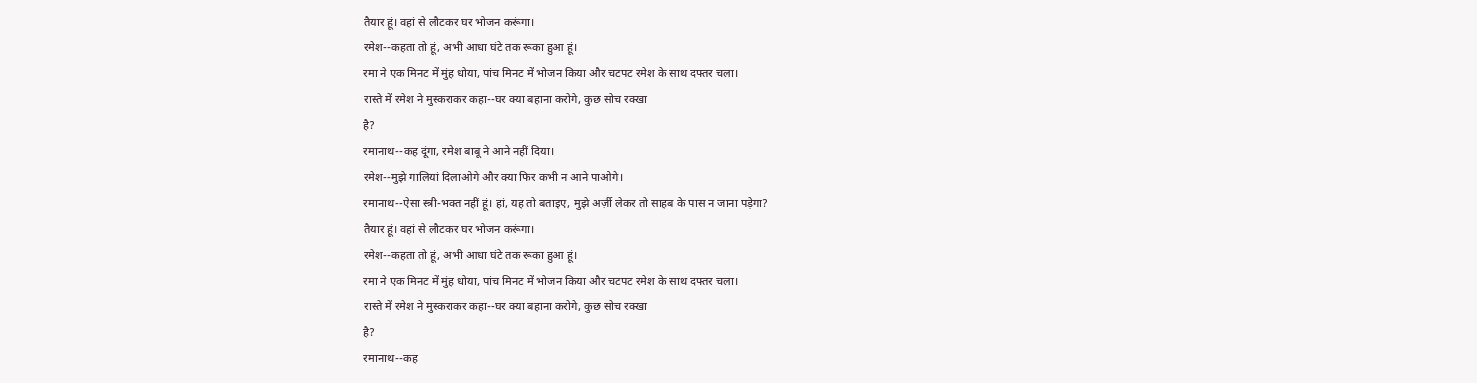तैयार हूं। वहां से लौटकर घर भोजन करूंगा।
रमेश--कहता तो हूं, अभी आधा घंटे तक रूका हुआ हूं।
रमा ने एक मिनट में मुंह धोया, पांच मिनट में भोजन किया और चटपट रमेश के साथ दफ्तर चला।
रास्ते में रमेश ने मुस्कराकर कहा--घर क्या बहाना करोगे, कुछ सोच रक्खा
है?
रमानाथ--कह दूंगा, रमेश बाबू ने आने नहीं दिया।
रमेश--मुझे गालियां दिलाओगे और क्या फिर कभी न आने पाओगे।
रमानाथ--ऐसा स्त्री-भक्त नहीं हूं। हां, यह तो बताइए, मुझे अर्ज़ी लेकर तो साहब के पास न जाना पड़ेगा?
तैयार हूं। वहां से लौटकर घर भोजन करूंगा।
रमेश--कहता तो हूं, अभी आधा घंटे तक रूका हुआ हूं।
रमा ने एक मिनट में मुंह धोया, पांच मिनट में भोजन किया और चटपट रमेश के साथ दफ्तर चला।
रास्ते में रमेश ने मुस्कराकर कहा--घर क्या बहाना करोगे, कुछ सोच रक्खा
है?
रमानाथ--कह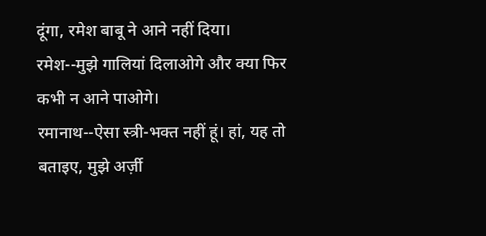दूंगा, रमेश बाबू ने आने नहीं दिया।
रमेश--मुझे गालियां दिलाओगे और क्या फिर कभी न आने पाओगे।
रमानाथ--ऐसा स्त्री-भक्त नहीं हूं। हां, यह तो बताइए, मुझे अर्ज़ी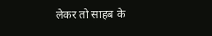लेकर तो साहब के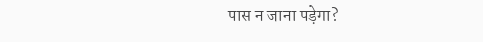पास न जाना पड़ेगा?